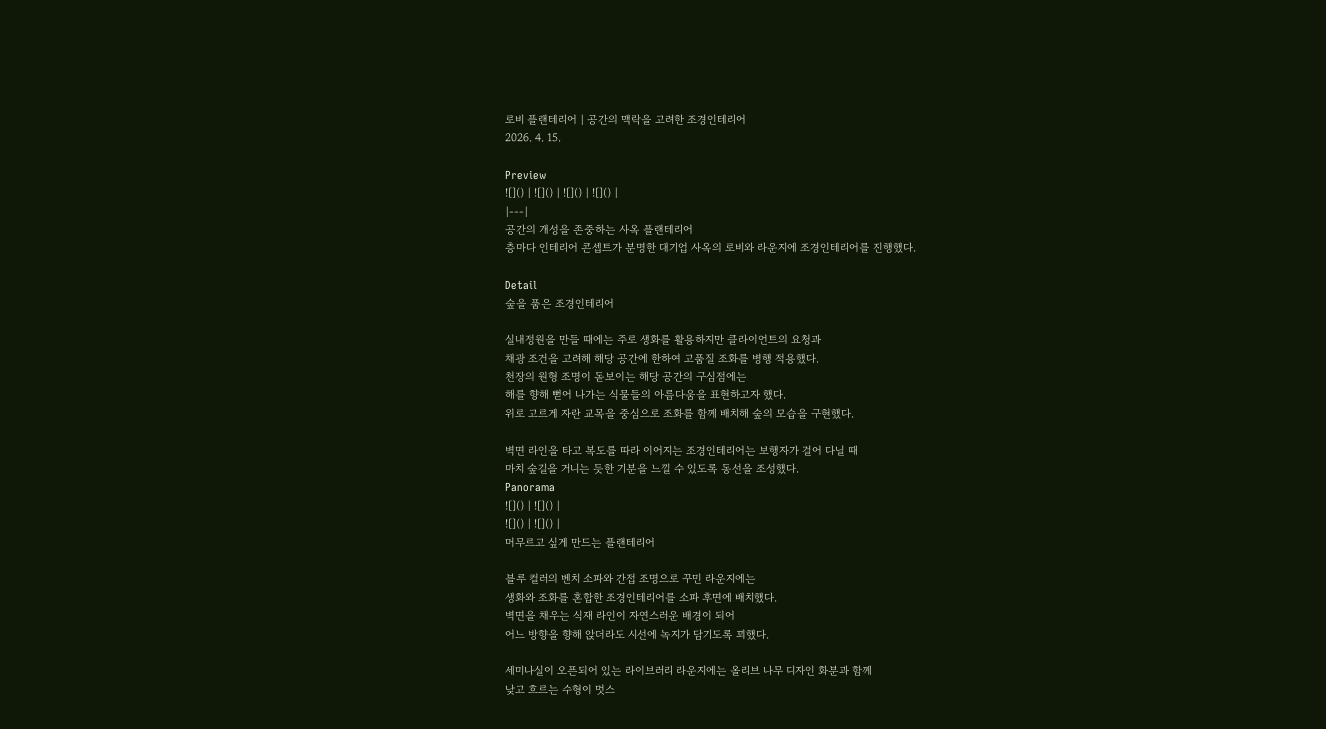로비 플랜테리어 | 공간의 맥락을 고려한 조경인테리어
2026. 4. 15.

Preview
![]() | ![]() | ![]() | ![]() |
|---|
공간의 개성을 존중하는 사옥 플랜테리어
층마다 인테리어 콘셉트가 분명한 대기업 사옥의 로비와 라운지에 조경인테리어를 진행했다.

Detail
숲을 품은 조경인테리어

실내정원을 만들 때에는 주로 생화를 활용하지만 클라이언트의 요청과
채광 조건을 고려해 해당 공간에 한하여 고품질 조화를 병행 적용했다.
천장의 원형 조명이 돋보이는 해당 공간의 구심점에는
해를 향해 뻗어 나가는 식물들의 아름다움을 표현하고자 했다.
위로 고르게 자란 교목을 중심으로 조화를 함께 배치해 숲의 모습을 구현했다.

벽면 라인을 타고 복도를 따라 이어지는 조경인테리어는 보행자가 걸어 다닐 때
마치 숲길을 거니는 듯한 기분을 느낄 수 있도록 동선을 조성했다.
Panorama
![]() | ![]() |
![]() | ![]() |
머무르고 싶게 만드는 플랜테리어

블루 컬러의 벤치 소파와 간접 조명으로 꾸민 라운지에는
생화와 조화를 혼합한 조경인테리어를 소파 후면에 배치했다.
벽면을 채우는 식재 라인이 자연스러운 배경이 되어
어느 방향을 향해 앉더라도 시선에 녹지가 담기도록 꾀했다.

세미나실이 오픈되어 있는 라이브러리 라운지에는 올리브 나무 디자인 화분과 함께
낮고 흐르는 수형이 멋스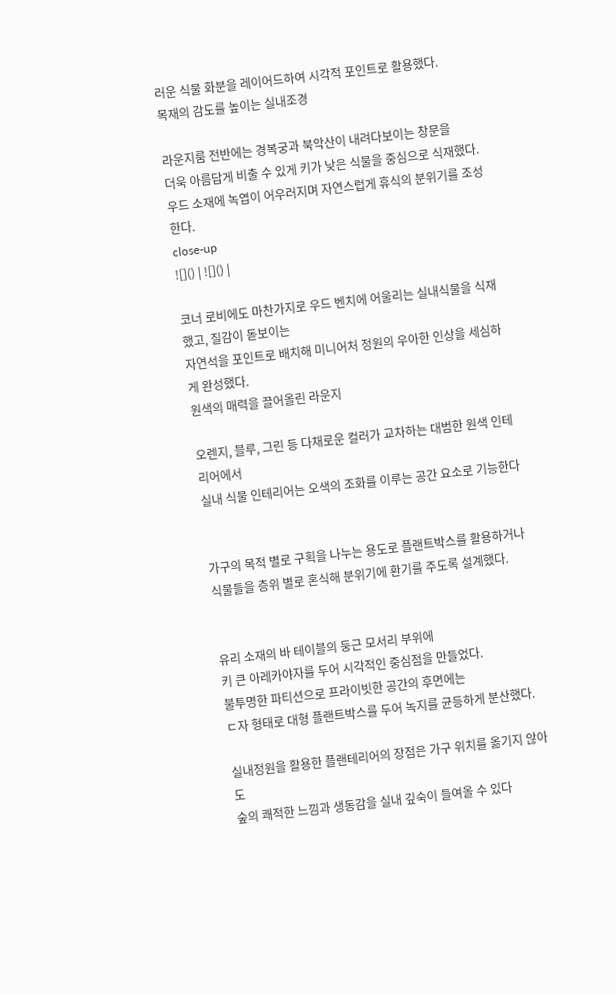러운 식물 화분을 레이어드하여 시각적 포인트로 활용했다.
목재의 감도를 높이는 실내조경

라운지룸 전반에는 경복궁과 북악산이 내려다보이는 창문을
더욱 아름답게 비출 수 있게 키가 낮은 식물을 중심으로 식재했다.
우드 소재에 녹엽이 어우러지며 자연스럽게 휴식의 분위기를 조성한다.
close-up
![]() | ![]() |

코너 로비에도 마찬가지로 우드 벤치에 어울리는 실내식물을 식재했고, 질감이 돋보이는
자연석을 포인트로 배치해 미니어처 정원의 우아한 인상을 세심하게 완성했다.
원색의 매력을 끌어올린 라운지

오렌지, 블루, 그린 등 다채로운 컬러가 교차하는 대범한 원색 인테리어에서
실내 식물 인테리어는 오색의 조화를 이루는 공간 요소로 기능한다


가구의 목적 별로 구획을 나누는 용도로 플랜트박스를 활용하거나
식물들을 층위 별로 혼식해 분위기에 환기를 주도록 설계했다.


유리 소재의 바 테이블의 둥근 모서리 부위에
키 큰 아레카야자를 두어 시각적인 중심점을 만들었다.
불투명한 파티션으로 프라이빗한 공간의 후면에는
ㄷ자 형태로 대형 플랜트박스를 두어 녹지를 균등하게 분산했다.

실내정원을 활용한 플랜테리어의 장점은 가구 위치를 옮기지 않아도
숲의 쾌적한 느낌과 생동감을 실내 깊숙이 들여올 수 있다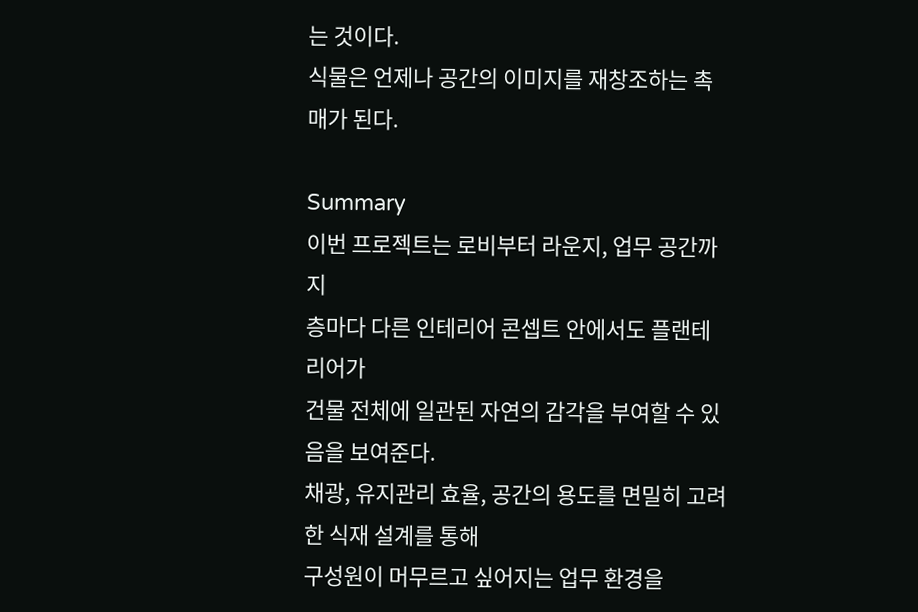는 것이다.
식물은 언제나 공간의 이미지를 재창조하는 촉매가 된다.

Summary
이번 프로젝트는 로비부터 라운지, 업무 공간까지
층마다 다른 인테리어 콘셉트 안에서도 플랜테리어가
건물 전체에 일관된 자연의 감각을 부여할 수 있음을 보여준다.
채광, 유지관리 효율, 공간의 용도를 면밀히 고려한 식재 설계를 통해
구성원이 머무르고 싶어지는 업무 환경을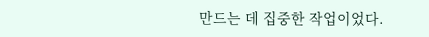만드는 데 집중한 작업이었다.